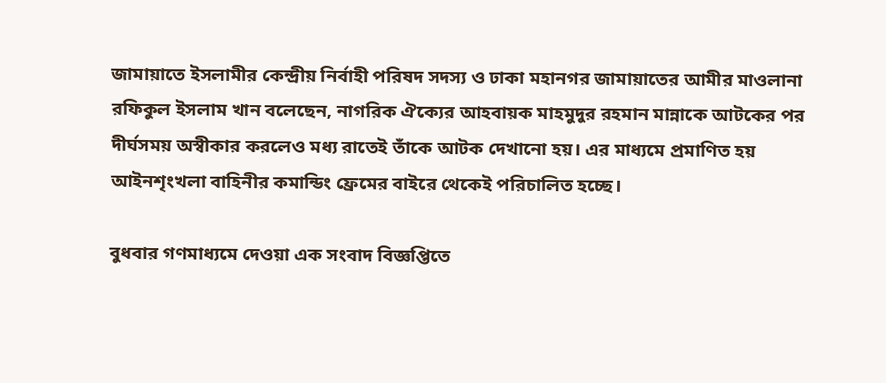জামায়াতে ইসলামীর কেন্দ্রীয় নির্বাহী পরিষদ সদস্য ও ঢাকা মহানগর জামায়াতের আমীর মাওলানা রফিকুল ইসলাম খান বলেছেন, নাগরিক ঐক্যের আহবায়ক মাহমুদুর রহমান মান্নাকে আটকের পর দীর্ঘসময় অস্বীকার করলেও মধ্য রাতেই তাঁকে আটক দেখানো হয়। এর মাধ্যমে প্রমাণিত হয় আইনশৃংখলা বাহিনীর কমান্ডিং ফ্রেমের বাইরে থেকেই পরিচালিত হচ্ছে।

বুধবার গণমাধ্যমে দেওয়া এক সংবাদ বিজ্ঞপ্তিতে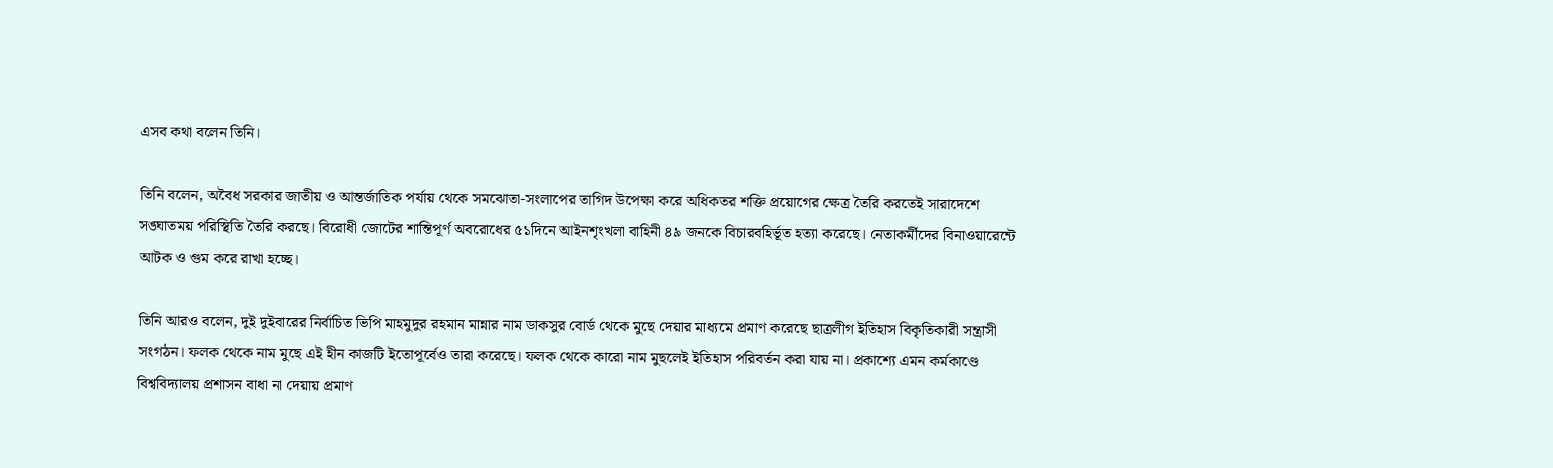এসব কথা বলেন তিনি।

তিনি বলেন, অবৈধ সরকার জাতীয় ও আন্তর্জাতিক পর্যায় থেকে সমঝোতা-সংলাপের তাগিদ উপেক্ষা করে অধিকতর শক্তি প্রয়োগের ক্ষেত্র তৈরি করতেই সারাদেশে সঙ্ঘাতময় পরিস্থিতি তৈরি করছে। বিরোধী জোটের শান্তিপূর্ণ অবরোধের ৫১দিনে আইনশৃংখলা বাহিনী ৪৯ জনকে বিচারবহির্ভূত হত্যা করেছে। নেতাকর্মীদের বিনাওয়ারেন্টে আটক ও গুম করে রাখা হচ্ছে।

তিনি আরও বলেন, দুই দুইবারের নির্বাচিত ভিপি মাহমুদুর রহমান মান্নার নাম ডাকসুর বোর্ড থেকে মুছে দেয়ার মাধ্যমে প্রমাণ করেছে ছাত্রলীগ ইতিহাস বিকৃতিকারী সন্ত্রাসী সংগঠন। ফলক থেকে নাম মুছে এই হীন কাজটি ইতোপূর্বেও তারা করেছে। ফলক থেকে কারো নাম মুছলেই ইতিহাস পরিবর্তন করা যায় না। প্রকাশ্যে এমন কর্মকাণ্ডে বিশ্ববিদ্যালয় প্রশাসন বাধা না দেয়ায় প্রমাণ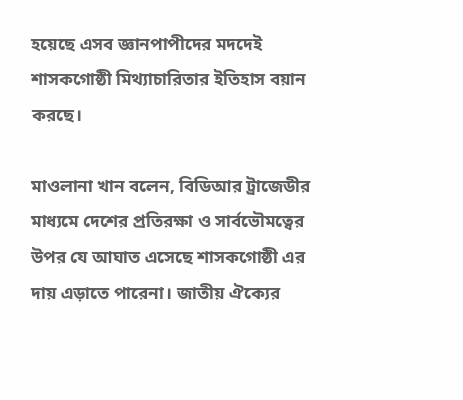হয়েছে এসব জ্ঞানপাপীদের মদদেই শাসকগোষ্ঠী মিথ্যাচারিতার ইতিহাস বয়ান করছে।

মাওলানা খান বলেন, বিডিআর ট্রাজেডীর মাধ্যমে দেশের প্রতিরক্ষা ও সার্বভৌমত্বের উপর যে আঘাত এসেছে শাসকগোষ্ঠী এর দায় এড়াতে পারেনা। জাতীয় ঐক্যের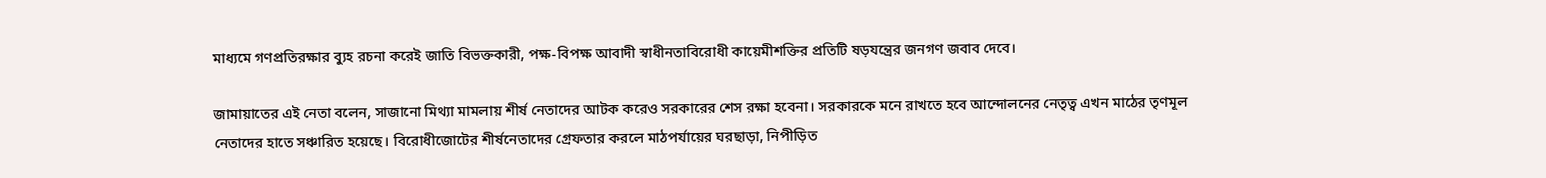মাধ্যমে গণপ্রতিরক্ষার ব্যুহ রচনা করেই জাতি বিভক্তকারী, পক্ষ-বিপক্ষ আবাদী স্বাধীনতাবিরোধী কায়েমীশক্তির প্রতিটি ষড়যন্ত্রের জনগণ জবাব দেবে।

জামায়াতের এই নেতা বলেন, সাজানো মিথ্যা মামলায় শীর্ষ নেতাদের আটক করেও সরকারের শেস রক্ষা হবেনা। সরকারকে মনে রাখতে হবে আন্দোলনের নেতৃত্ব এখন মাঠের তৃণমূল নেতাদের হাতে সঞ্চারিত হয়েছে। বিরোধীজোটের শীর্ষনেতাদের গ্রেফতার করলে মাঠপর্যায়ের ঘরছাড়া, নিপীড়িত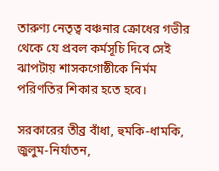তারুণ্য নেতৃত্ব বঞ্চনার ক্রোধের গভীর থেকে যে প্রবল কর্মসূচি দিবে সেই ঝাপটায় শাসকগোষ্ঠীকে নির্মম পরিণতির শিকার হতে হবে।

সরকারের তীব্র বাঁধা, হুমকি-ধামকি, জুলুম-নির্যাতন,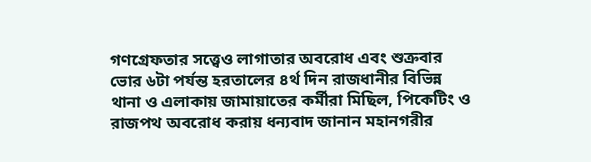গণগ্রেফতার সত্ত্বেও লাগাতার অবরোধ এবং শুক্রবার ভোর ৬টা পর্যন্ত হরতালের ৪র্থ দিন রাজধানীর বিভিন্ন থানা ও এলাকায় জামায়াতের কর্মীরা মিছিল, পিকেটিং ও রাজপথ অবরোধ করায় ধন্যবাদ জানান মহানগরীর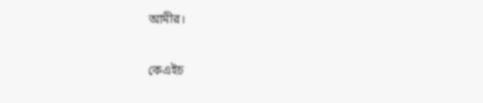আমীর।

কেএইচ